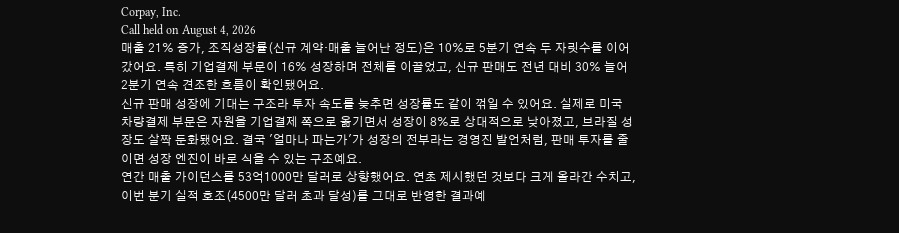Corpay, Inc.
Call held on August 4, 2026
매출 21% 증가, 조직성장률(신규 계약·매출 늘어난 정도)은 10%로 5분기 연속 두 자릿수를 이어갔어요. 특히 기업결제 부문이 16% 성장하며 전체를 이끌었고, 신규 판매도 전년 대비 30% 늘어 2분기 연속 견조한 흐름이 확인됐어요.
신규 판매 성장에 기대는 구조라 투자 속도를 늦추면 성장률도 같이 꺾일 수 있어요. 실제로 미국 차량결제 부문은 자원을 기업결제 쪽으로 옮기면서 성장이 8%로 상대적으로 낮아졌고, 브라질 성장도 살짝 둔화됐어요. 결국 '얼마나 파는가'가 성장의 전부라는 경영진 발언처럼, 판매 투자를 줄이면 성장 엔진이 바로 식을 수 있는 구조예요.
연간 매출 가이던스를 53억1000만 달러로 상향했어요. 연초 제시했던 것보다 크게 올라간 수치고, 이번 분기 실적 호조(4500만 달러 초과 달성)를 그대로 반영한 결과예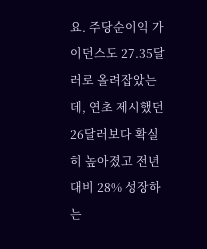요. 주당순이익 가이던스도 27.35달러로 올려잡았는데, 연초 제시했던 26달러보다 확실히 높아졌고 전년 대비 28% 성장하는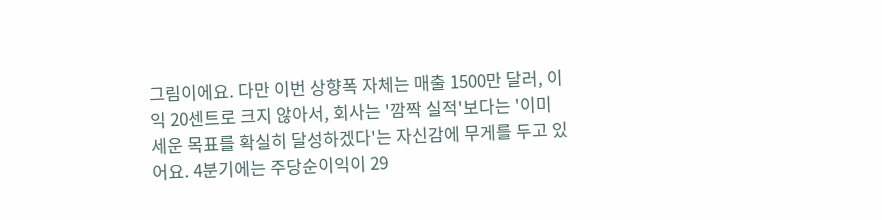그림이에요. 다만 이번 상향폭 자체는 매출 1500만 달러, 이익 20센트로 크지 않아서, 회사는 '깜짝 실적'보다는 '이미 세운 목표를 확실히 달성하겠다'는 자신감에 무게를 두고 있어요. 4분기에는 주당순이익이 29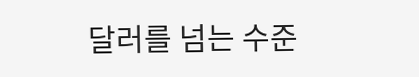달러를 넘는 수준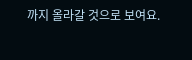까지 올라갈 것으로 보여요.